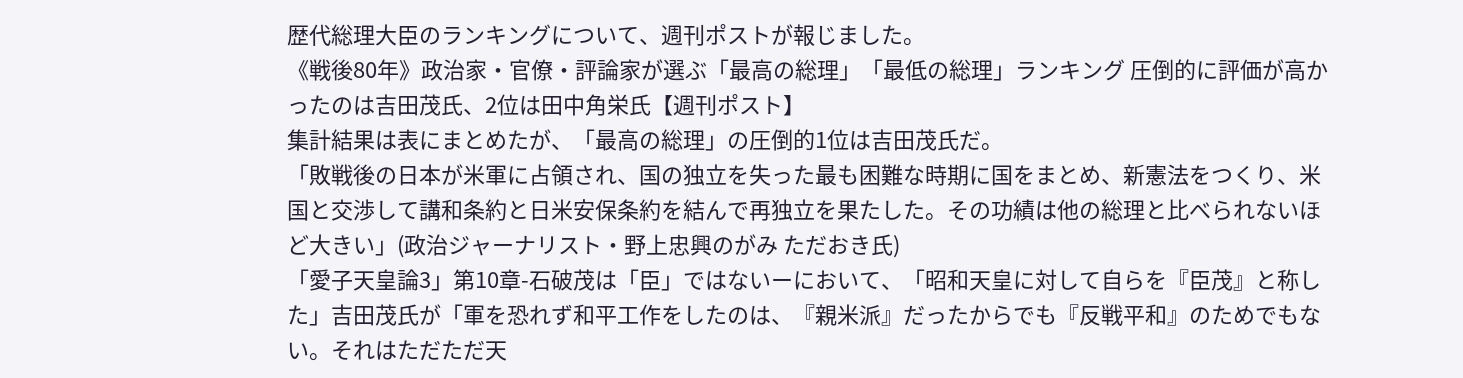歴代総理大臣のランキングについて、週刊ポストが報じました。
《戦後80年》政治家・官僚・評論家が選ぶ「最高の総理」「最低の総理」ランキング 圧倒的に評価が高かったのは吉田茂氏、2位は田中角栄氏【週刊ポスト】
集計結果は表にまとめたが、「最高の総理」の圧倒的1位は吉田茂氏だ。
「敗戦後の日本が米軍に占領され、国の独立を失った最も困難な時期に国をまとめ、新憲法をつくり、米国と交渉して講和条約と日米安保条約を結んで再独立を果たした。その功績は他の総理と比べられないほど大きい」(政治ジャーナリスト・野上忠興のがみ ただおき氏)
「愛子天皇論3」第10章-石破茂は「臣」ではないーにおいて、「昭和天皇に対して自らを『臣茂』と称した」吉田茂氏が「軍を恐れず和平工作をしたのは、『親米派』だったからでも『反戦平和』のためでもない。それはただただ天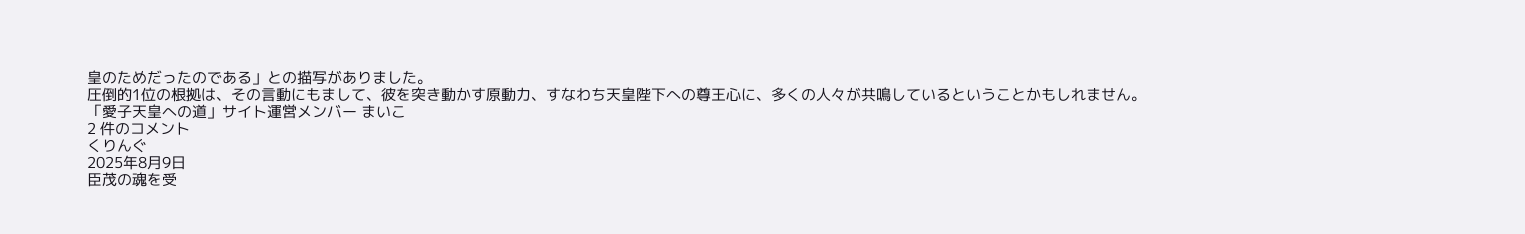皇のためだったのである」との描写がありました。
圧倒的1位の根拠は、その言動にもまして、彼を突き動かす原動力、すなわち天皇陛下への尊王心に、多くの人々が共鳴しているということかもしれません。
「愛子天皇への道」サイト運営メンバー まいこ
2 件のコメント
くりんぐ
2025年8月9日
臣茂の魂を受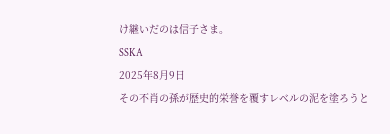け継いだのは信子さま。
SSKA
2025年8月9日
その不肖の孫が歴史的栄誉を覆すレベルの泥を塗ろうと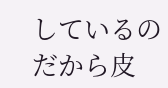しているのだから皮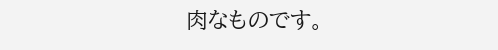肉なものです。